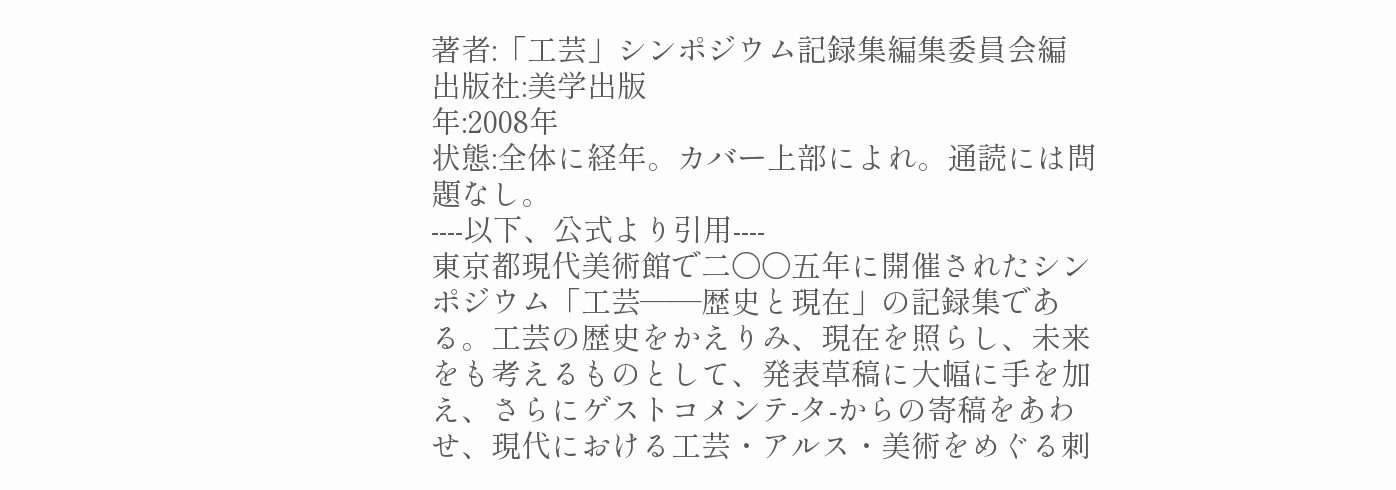著者:「工芸」シンポジウム記録集編集委員会編
出版社:美学出版
年:2008年
状態:全体に経年。カバー上部によれ。通読には問題なし。
----以下、公式より引用----
東京都現代美術館で二〇〇五年に開催されたシンポジウム「工芸――歴史と現在」の記録集である。工芸の歴史をかえりみ、現在を照らし、未来をも考えるものとして、発表草稿に大幅に手を加え、さらにゲストコメンテ-タ-からの寄稿をあわせ、現代における工芸・アルス・美術をめぐる刺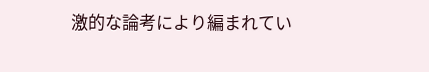激的な論考により編まれてい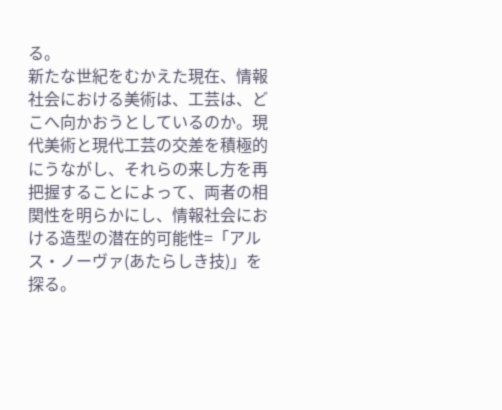る。
新たな世紀をむかえた現在、情報社会における美術は、工芸は、どこへ向かおうとしているのか。現代美術と現代工芸の交差を積極的にうながし、それらの来し方を再把握することによって、両者の相関性を明らかにし、情報社会における造型の潜在的可能性=「アルス・ノーヴァ(あたらしき技)」を探る。